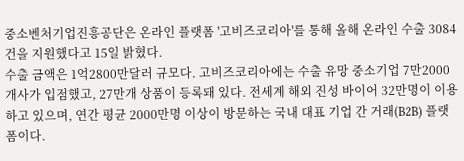중소벤처기업진흥공단은 온라인 플랫폼 '고비즈코리아'를 통해 올해 온라인 수출 3084건을 지원했다고 15일 밝혔다.
수출 금액은 1억2800만달러 규모다. 고비즈코리아에는 수출 유망 중소기업 7만2000개사가 입점했고, 27만개 상품이 등록돼 있다. 전세계 해외 진성 바이어 32만명이 이용하고 있으며, 연간 평균 2000만명 이상이 방문하는 국내 대표 기업 간 거래(B2B) 플랫폼이다.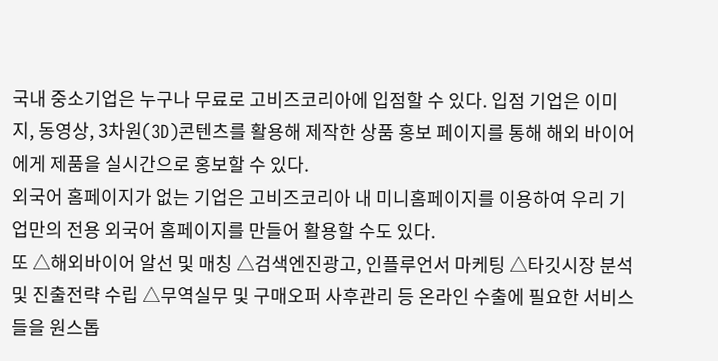국내 중소기업은 누구나 무료로 고비즈코리아에 입점할 수 있다. 입점 기업은 이미지, 동영상, 3차원(3D)콘텐츠를 활용해 제작한 상품 홍보 페이지를 통해 해외 바이어에게 제품을 실시간으로 홍보할 수 있다.
외국어 홈페이지가 없는 기업은 고비즈코리아 내 미니홈페이지를 이용하여 우리 기업만의 전용 외국어 홈페이지를 만들어 활용할 수도 있다.
또 △해외바이어 알선 및 매칭 △검색엔진광고, 인플루언서 마케팅 △타깃시장 분석 및 진출전략 수립 △무역실무 및 구매오퍼 사후관리 등 온라인 수출에 필요한 서비스들을 원스톱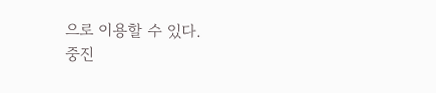으로 이용할 수 있다.
중진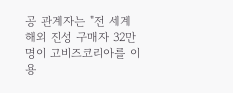공 관계자는 "전 세계 해외 진성 구매자 32만명이 고비즈코리아를 이용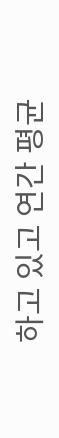하고 있고 연간 평균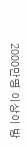2000만명 이상이 방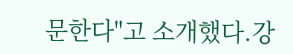문한다"고 소개했다.강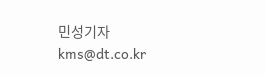민성기자 kms@dt.co.kr